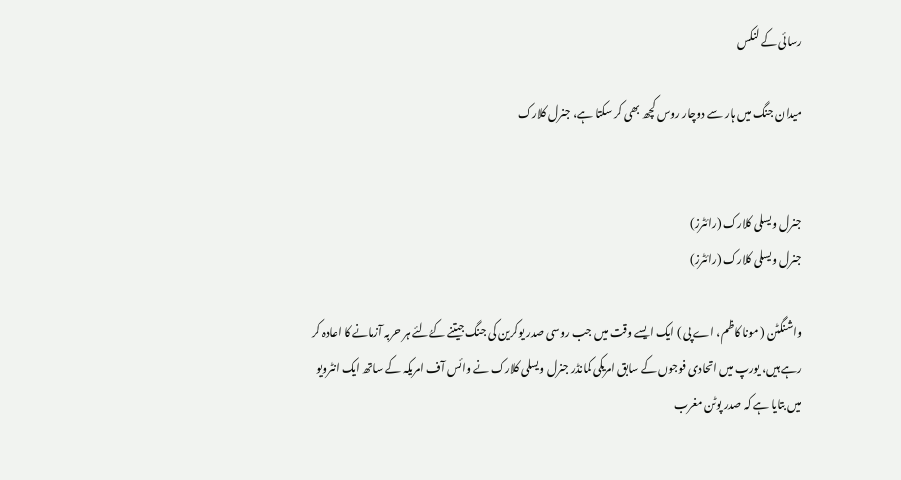رسائی کے لنکس

میدان جنگ میں ہار سے دوچار روس کچھ بھی کر سکتا ہے، جنرل کلارک


جنرل ویسلی کلارک (رائٹرز)
جنرل ویسلی کلارک (رائٹرز)

واشنگٹن ( مونا کاظم، اے پی ) ایک ایسے وقت میں جب روسی صدر یوکرین کی جنگ جیتنے کےُلئے ہر حربہ آزمانے کا اعادہ کر رہے ہیں، یورپ میں اتحادی فوجوں کے سابق امریکی کمانڈر جنرل ویسلی کلارک نے وائس آف امریکہ کے ساتھ ایک انٹرویو میں بتایا ہے کہ صدر پوٹن مغرب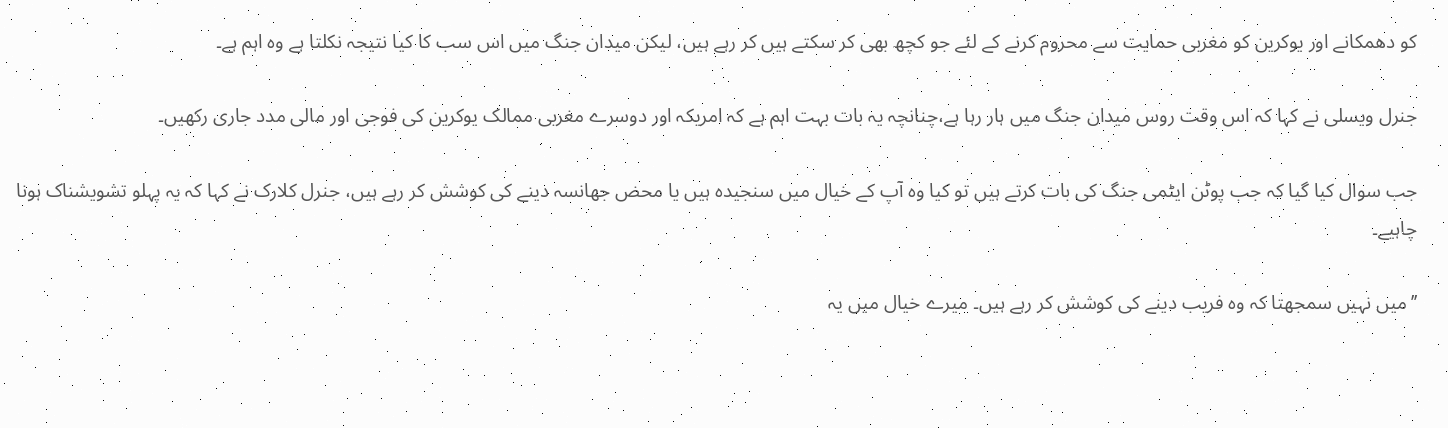کو دھمکانے اور یوکرین کو مغربی حمایت سے محروم کرنے کے لئے جو کچھ بھی کر سکتے ہیں کر رہے ہیں، لیکن میدان جنگ میں اس سب کا کیا نتیجہ نکلتا ہے وہ اہم ہے۔

جنرل ویسلی نے کہا کہ اس وقت روس میدان جنگ میں ہار رہا ہے،چنانچہ یہ بات بہت اہم ہے کہ امریکہ اور دوسرے مغربی ممالک یوکرین کی فوجی اور مالی مدد جاری رکھیں۔

جب سوال کیا گیا کہ جب پوٹن ایٹمی جنگ کی بات کرتے ہیں تو کیا وہ آپ کے خیال میں سنجیدہ ہیں یا محض جھانسہ دینے کی کوشش کر رہے ہیں، جنرل کلارک نے کہا کہ یہ پہلو تشویشناک ہونا چاہیے۔

’’میں نہیں سمجھتا کہ وہ فریب دینے کی کوشش کر رہے ہیں۔ میرے خیال میں یہ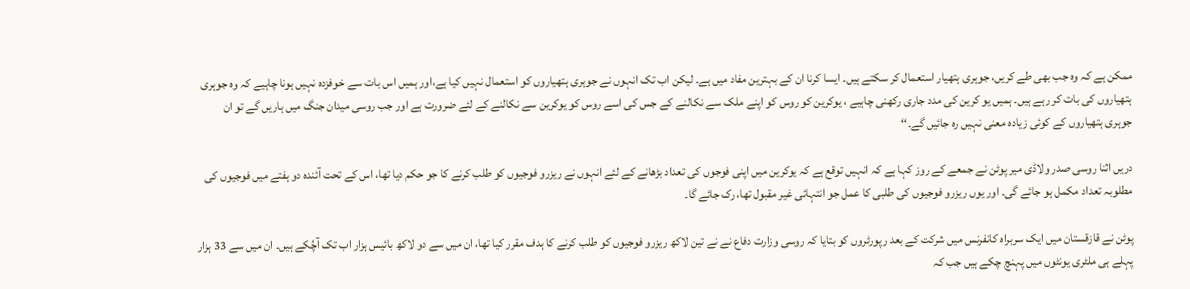ممکن ہے کہ وہ جب بھی طے کریں، جوہری ہتھیار استعمال کر سکتے ہیں۔ ایسا کرنا ان کے بہترین مفاد میں ہے۔ لیکن اب تک انہوں نے جوہری ہتھیاروں کو استعمال نہیں کیا ہے،اور ہمیں اس بات سے خوفزدہ نہیں ہونا چاہیے کہ وہ جوہری ہتھیاروں کی بات کر رہے ہیں۔ ہمیں یو کرین کی مدد جاری رکھنی چاہیے ، یوکرین کو روس کو اپنے ملک سے نکالنے کے جس کی اسے روس کو یوکرین سے نکالنے کے لئے ضرورت ہے اور جب روسی میدان جنگ میں ہاریں گے تو ان جوہری ہتھیاروں کے کوئی زیادہ معنی نہیں رہ جائیں گے۔‘‘

دریں اثنا روسی صدر ولاڈی میر پوٹن نے جمعے کے روز کہا ہے کہ انہیں توقع ہے کہ یوکرین میں اپنی فوجوں کی تعداد بڑھانے کے لئے انہوں نے ریزرو فوجیوں کو طلب کرنے کا جو حکم دیا تھا، اس کے تحت آئندہ دو ہفتے میں فوجیوں کی مطلوبہ تعداد مکمل ہو جائے گی۔ اور یوں ریزرو فوجیوں کی طلبی کا عمل جو انتہائی غیر مقبول تھا، رک جائے گا۔

پوٹن نے قازقستان میں ایک سربراہ کانفرنس میں شرکت کے بعد رپورٹروں کو بتایا کہ روسی وزارت دفاع نے نے تین لاکھ ریزرو فوجیوں کو طلب کرنے کا ہدف مقرر کیا تھا، ان میں سے دو لاکھ بائیس ہزار اب تک آچُکے ہیں۔ ان میں سے 33 ہزار پہلے ہی ملٹری یونٹوں میں پہنچ چکے ہیں جب کہ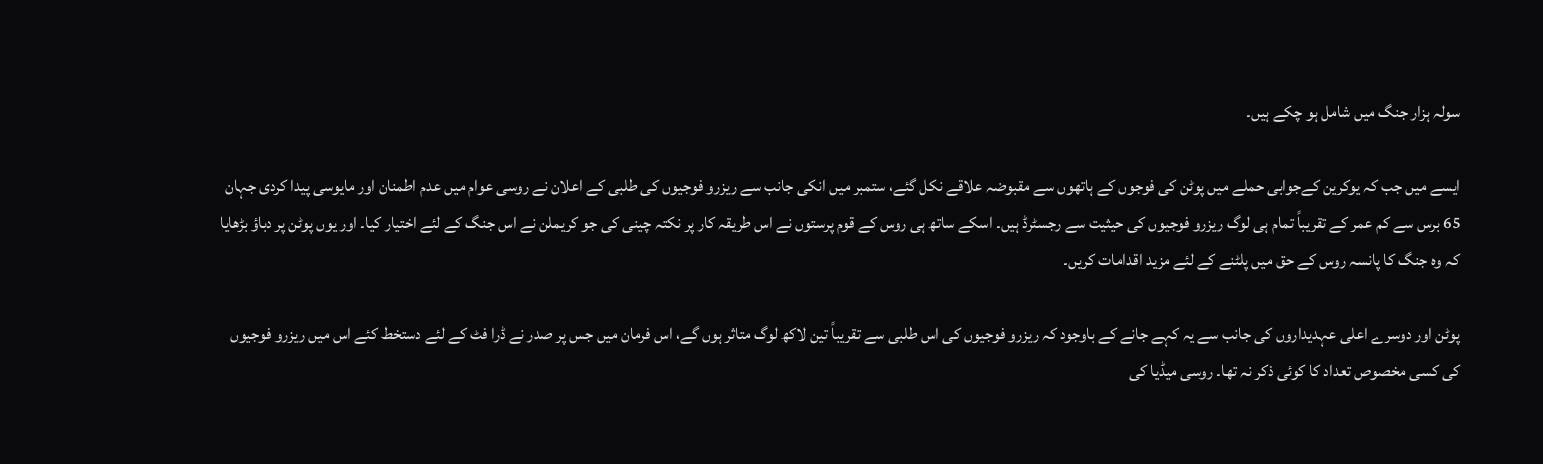سولہ ہزار جنگ میں شامل ہو چکے ہیں۔

ایسے میں جب کہ یوکرین کےجوابی حملے میں پوٹن کی فوجوں کے ہاتھوں سے مقبوضہ علاقے نکل گئے، ستمبر میں انکی جانب سے ریزرو فوجیوں کی طلبی کے اعلان نے روسی عوام میں عدم اطمنان اور مایوسی پیدا کردی جہان 65 برس سے کم عمر کے تقریباً تمام ہی لوگ ریزرو فوجیوں کی حیثیت سے رجسٹرڈ ہیں۔ اسکے ساتھ ہی روس کے قوم پرستوں نے اس طریقہ کار پر نکتہ چینی کی جو کریملن نے اس جنگ کے لئے اختیار کیا۔ اور یوں پوٹن پر دباؤ بڑھایا کہ وہ جنگ کا پانسہ روس کے حق میں پلٹنے کے لئے مزید اقدامات کریں۔

پوٹن اور دوسرے اعلی عہدیداروں کی جانب سے یہ کہے جانے کے باوجود کہ ریزرو فوجیوں کی اس طلبی سے تقریباً تین لاکھ لوگ متاثر ہوں گے، اس فرمان میں جس پر صدر نے ڈرا فٹ کے لئے دستخط کئے اس میں ریزرو فوجیوں کی کسی مخصوص تعداد کا کوئی ذکر نہ تھا۔ روسی میڈیا کی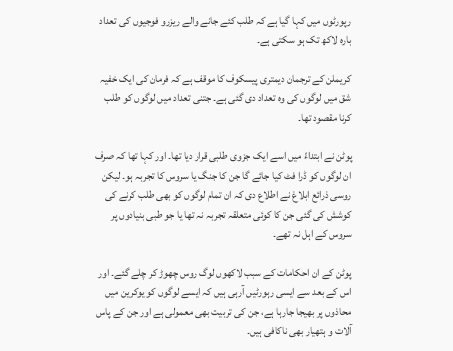رپورٹوں میں کہا گیا ہے کہ طلب کئے جانے والے ریزرو فوجیوں کی تعداد بارہ لاکھ تک ہو سکتی ہے۔

کریملن کے ترجمان دیمتری پیسکوف کا موقف ہے کہ فرمان کی ایک خفیہ شق میں لوگوں کی وہ تعداد دی گئی ہے۔ جتنی تعداد میں لوگوں کو طلب کرنا مقصود تھا۔

پوٹن نے ابتداءً میں اسے ایک جزوی طلبی قرار دیا تھا۔ اور کہا تھا کہ صرف ان لوگوں کو ڈرا فٹ کیا جائے گا جن کا جنگ یا سروس کا تجربہ ہو۔ لیکن روسی ذرائع ابلاغ نے اطلاع دی کہ ان تمام لوگوں کو بھی طلب کرنے کی کوشش کی گئی جن کا کوئی متعلقہ تجربہ نہ تھا یا جو طبی بنیادوں پر سروس کے اہل نہ تھے۔

پوٹن کے ان احکامات کے سبب لاکھوں لوگ روس چھوڑ کر چلے گئے۔ اور اس کے بعد سے ایسی رہورٹیں آرہی ہیں کہ ایسے لوگوں کو یوکرین میں محاذوں پر بھیجا جارہا ہے، جن کی تربیت بھی معمولی ہے اور جن کے پاس آلات و ہتھیار بھی ناکافی ہیں۔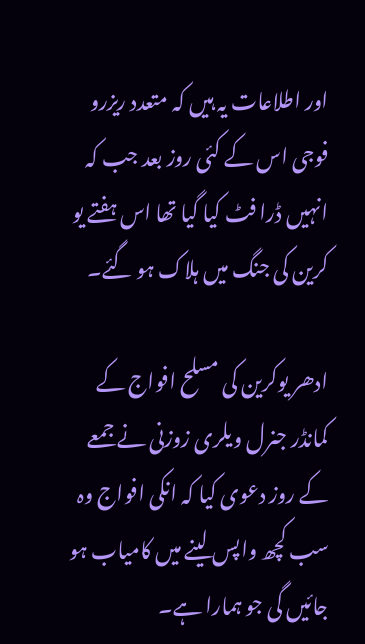اور اطلاعات یہ ہیں کہ متعدد ریزرو فوجی اس کے کئی روز بعد جب کہ انہیں ڈرا فٹ کیا گیا تھا اس ہفتے یو کرین کی جنگ میں ہلاک ہو گئے۔

ادھر یوکرین کی مسلح افواج کے کمانڈر جنرل ویلری زوزنی نے جمعے کے روز دعوی کیا کہ انکی افواج وہ سب کچھ واپس لینے میں کامیاب ہو جائیں گی جو ہمارا ہے۔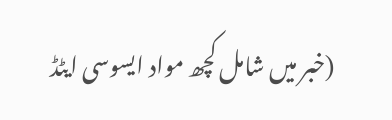(خبر میں شامل کچھ مواد ایسوسی ایٹڈ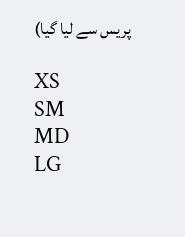پریس سے لیا گیا)

XS
SM
MD
LG